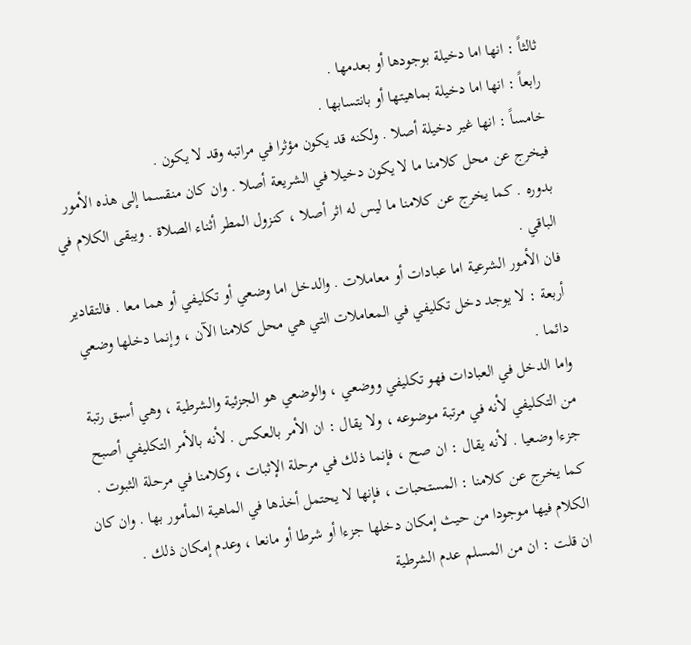ثالثاً : انها اما دخيلة بوجودها أو بعدمها .
رابعاً : انها اما دخيلة بماهيتها أو بانتسابها .
خامساً : انها غير دخيلة أصلا . ولكنه قد يكون مؤثرا في مراتبه وقد لا يكون .
فيخرج عن محل كلامنا ما لا يكون دخيلا في الشريعة أصلا . وان كان منقسما إلى هذه الأمور بدوره . كما يخرج عن كلامنا ما ليس له اثر أصلا ، كنزول المطر أثناء الصلاة . ويبقى الكلام في الباقي .
فان الأمور الشرعية اما عبادات أو معاملات . والدخل اما وضعي أو تكليفي أو هما معا . فالتقادير أربعة : لا يوجد دخل تكليفي في المعاملات التي هي محل كلامنا الآن ، وإنما دخلها وضعي دائما .
واما الدخل في العبادات فهو تكليفي ووضعي ، والوضعي هو الجزئية والشرطية ، وهي أسبق رتبة من التكليفي لأنه في مرتبة موضوعه ، ولا يقال : ان الأمر بالعكس . لأنه بالأمر التكليفي أصبح جزءا وضعيا . لأنه يقال : ان صح ، فإنما ذلك في مرحلة الإثبات ، وكلامنا في مرحلة الثبوت .
كما يخرج عن كلامنا : المستحبات ، فإنها لا يحتمل أخذها في الماهية المأمور بها . وان كان الكلام فيها موجودا من حيث إمكان دخلها جزءا أو شرطا أو مانعا ، وعدم إمكان ذلك .
ان قلت : ان من المسلم عدم الشرطية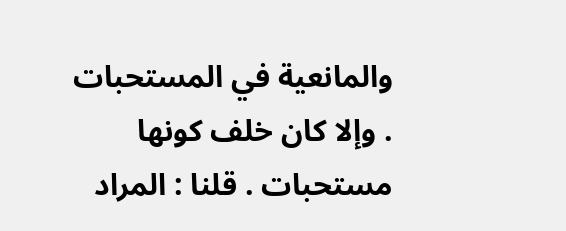والمانعية في المستحبات . وإلا كان خلف كونها مستحبات . قلنا : المراد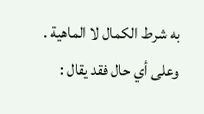به شرط الكمال لا الماهية .
وعلى أي حال فقد يقال :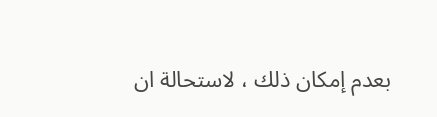بعدم إمكان ذلك ، لاستحالة ان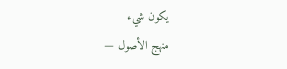يكون شيء
منهج الأصول —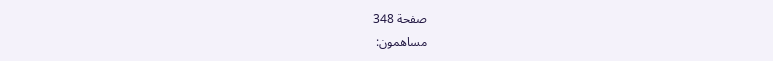صفحة 348
مساهمون: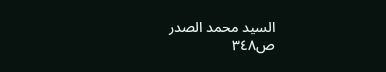السيد محمد الصدر
ص٣٤٨